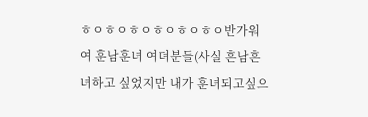ㅎㅇㅎㅇㅎㅇㅎㅇㅎㅇㅎㅇ반가워여 훈남훈녀 여뎌분들(사실 흔남흔녀하고 싶었지만 내가 훈녀되고싶으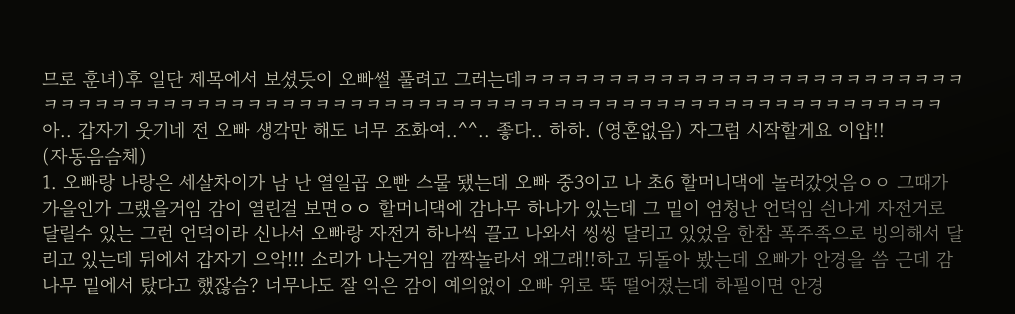므로 훈녀)후 일단 제목에서 보셨듯이 오빠썰 풀려고 그러는데ㅋㅋㅋㅋㅋㅋㅋㅋㅋㅋㅋㅋㅋㅋㅋㅋㅋㅋㅋㅋㅋㅋㅋㅋㅋㅋㅋㅋㅋㅋㅋㅋㅋㅋㅋㅋㅋㅋㅋㅋㅋㅋㅋㅋㅋㅋㅋㅋㅋㅋㅋㅋㅋㅋㅋㅋㅋㅋㅋㅋㅋㅋㅋㅋㅋㅋㅋㅋㅋㅋㅋㅋㅋㅋㅋㅋㅋㅋㅋ아.. 갑자기 웃기네 전 오빠 생각만 해도 너무 조화여..^^.. 좋다.. 하하. (영혼없음) 자그럼 시작할게요 이얍!!
(자동음슴체)
1. 오빠랑 나랑은 세살차이가 남 난 열일곱 오빤 스물 됐는데 오빠 중3이고 나 초6 할머니댁에 놀러갔엇음ㅇㅇ 그때가 가을인가 그랬을거임 감이 열린걸 보면ㅇㅇ 할머니댁에 감나무 하나가 있는데 그 밑이 엄청난 언덕임 싄나게 자전거로 달릴수 있는 그런 언덕이라 신나서 오빠랑 자전거 하나씩 끌고 나와서 씽씽 달리고 있었음 한참 폭주족으로 빙의해서 달리고 있는데 뒤에서 갑자기 으악!!! 소리가 나는거임 깜짝놀라서 왜그래!!하고 뒤돌아 봤는데 오빠가 안경을 씀 근데 감나무 밑에서 탔다고 했잖슴? 너무나도 잘 익은 감이 예의없이 오빠 위로 뚝 떨어졌는데 하필이면 안경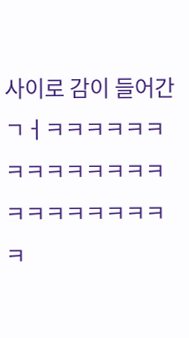사이로 감이 들어간ㄱㅓㅋㅋㅋㅋㅋㅋㅋㅋㅋㅋㅋㅋㅋㅋㅋㅋㅋㅋㅋㅋㅋㅋㅋ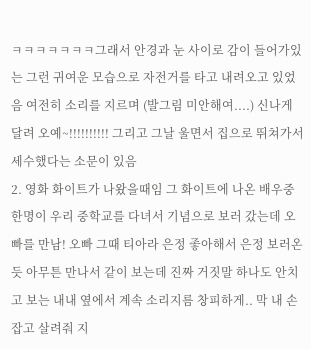ㅋㅋㅋㅋㅋㅋㅋ그래서 안경과 눈 사이로 감이 들어가있는 그런 귀여운 모습으로 자전거를 타고 내려오고 있었음 여전히 소리를 지르며 (발그림 미안해여....) 신나게 달려 오예~!!!!!!!!!! 그리고 그날 울면서 집으로 뛰쳐가서 세수했다는 소문이 있음
2. 영화 화이트가 나왔을때임 그 화이트에 나온 배우중 한명이 우리 중학교를 다녀서 기념으로 보러 갔는데 오빠를 만남! 오빠 그때 티아라 은정 좋아해서 은정 보러온듯 아무튼 만나서 같이 보는데 진짜 거짓말 하나도 안치고 보는 내내 옆에서 계속 소리지름 창피하게.. 막 내 손잡고 살려줘 지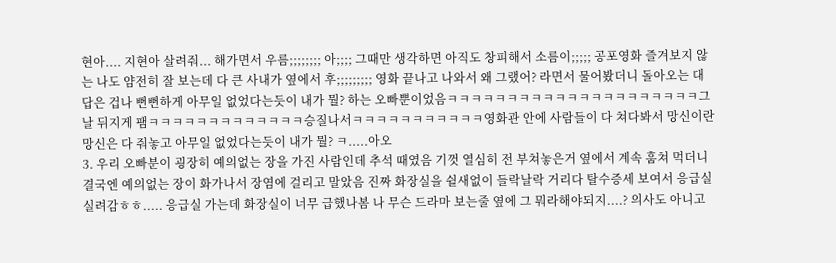현아.... 지현아 살려줘... 해가면서 우름;;;;;;;; 아;;;; 그때만 생각하면 아직도 창피해서 소름이;;;;; 공포영화 즐겨보지 않는 나도 얌전히 잘 보는데 다 큰 사내가 옆에서 후;;;;;;;;; 영화 끝나고 나와서 왜 그랬어? 라면서 물어봤더니 돌아오는 대답은 겁나 뻔뻔하게 아무일 없었다는듯이 내가 뭘? 하는 오빠뿐이었음ㅋㅋㅋㅋㅋㅋㅋㅋㅋㅋㅋㅋㅋㅋㅋㅋㅋㅋㅋㅋㅋ그날 뒤지게 팸ㅋㅋㅋㅋㅋㅋㅋㅋㅋㅋㅋㅋㅋ승질나서ㅋㅋㅋㅋㅋㅋㅋㅋㅋㅋㅋ영화관 안에 사람들이 다 쳐다봐서 망신이란 망신은 다 줘놓고 아무일 없었다는듯이 내가 뭘? ㅋ.....아오
3. 우리 오빠분이 굉장히 예의없는 장을 가진 사람인데 추석 때였음 기껏 열심히 전 부쳐놓은거 옆에서 계속 훔쳐 먹더니 결국엔 예의없는 장이 화가나서 장염에 걸리고 말았음 진짜 화장실을 쉴새없이 들락날락 거리다 탈수증세 보여서 응급실 실려감ㅎㅎ..... 응급실 가는데 화장실이 너무 급했나봄 나 무슨 드라마 보는줄 옆에 그 뭐라해야되지....? 의사도 아니고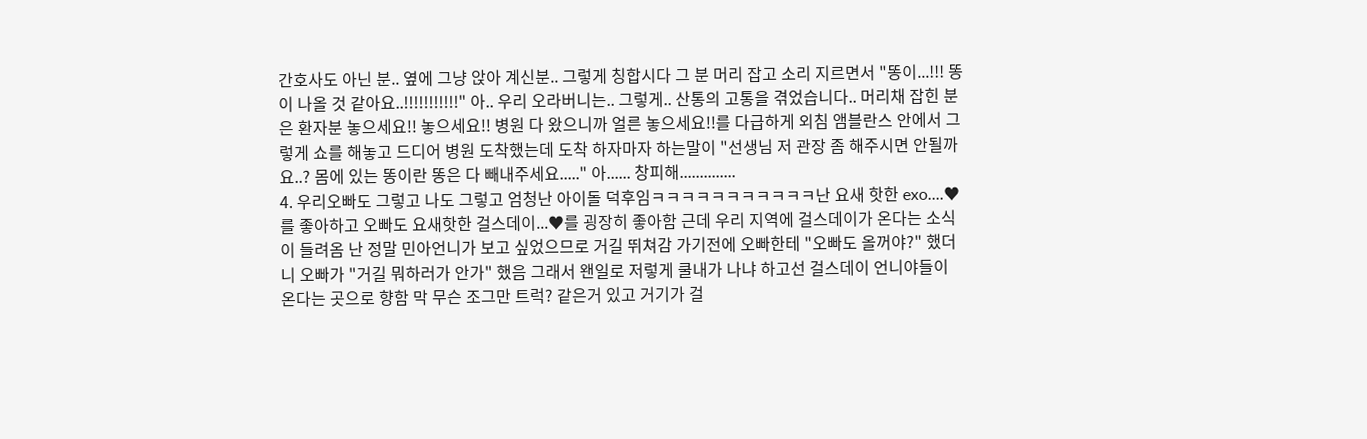간호사도 아닌 분.. 옆에 그냥 앉아 계신분.. 그렇게 칭합시다 그 분 머리 잡고 소리 지르면서 "똥이...!!! 똥이 나올 것 같아요..!!!!!!!!!!!" 아.. 우리 오라버니는.. 그렇게.. 산통의 고통을 겪었습니다.. 머리채 잡힌 분은 환자분 놓으세요!! 놓으세요!! 병원 다 왔으니까 얼른 놓으세요!!를 다급하게 외침 앰블란스 안에서 그렇게 쇼를 해놓고 드디어 병원 도착했는데 도착 하자마자 하는말이 "선생님 저 관장 좀 해주시면 안될까요..? 몸에 있는 똥이란 똥은 다 빼내주세요....." 아...... 창피해..............
4. 우리오빠도 그렇고 나도 그렇고 엄청난 아이돌 덕후임ㅋㅋㅋㅋㅋㅋㅋㅋㅋㅋㅋ난 요새 핫한 exo....♥를 좋아하고 오빠도 요새핫한 걸스데이...♥를 굉장히 좋아함 근데 우리 지역에 걸스데이가 온다는 소식이 들려옴 난 정말 민아언니가 보고 싶었으므로 거길 뛰쳐감 가기전에 오빠한테 "오빠도 올꺼야?" 했더니 오빠가 "거길 뭐하러가 안가" 했음 그래서 왠일로 저렇게 쿨내가 나냐 하고선 걸스데이 언니야들이 온다는 곳으로 향함 막 무슨 조그만 트럭? 같은거 있고 거기가 걸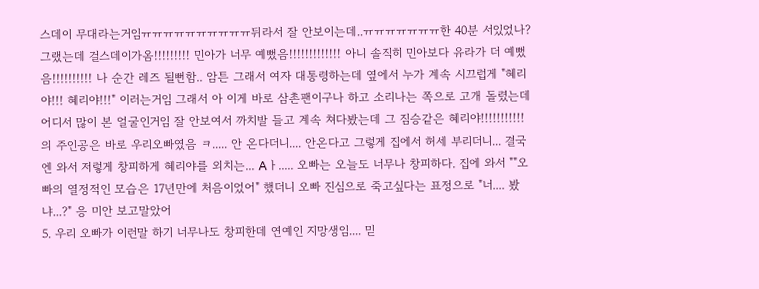스데이 무대라는거임ㅠㅠㅠㅠㅠㅠㅠㅠㅠㅠ뒤라서 잘 안보이는데..ㅠㅠㅠㅠㅠㅠㅠ한 40분 서있었나? 그랬는데 걸스데이가옴!!!!!!!!! 민아가 너무 예뻤음!!!!!!!!!!!!! 아니 솔직히 민아보다 유라가 더 예뻤음!!!!!!!!!! 나 순간 레즈 될뻔함.. 암튼 그래서 여자 대통령하는데 옆에서 누가 계속 시끄럽게 "혜리야!!! 혜리야!!!" 이러는거임 그래서 아 이게 바로 삼촌팬이구나 하고 소리나는 쪽으로 고개 돌렸는데 어디서 많이 본 얼굴인거임 잘 안보여서 까치발 들고 계속 쳐다봤는데 그 짐승같은 혜리야!!!!!!!!!!!의 주인공은 바로 우리오빠였음 ㅋ..... 안 온다더니.... 안온다고 그렇게 집에서 허세 부리더니... 결국엔 와서 저렇게 창피하게 혜리야를 외치는... Aㅏ..... 오빠는 오늘도 너무나 창피하다. 집에 와서 ""오빠의 열정적인 모습은 17년만에 처음이었어" 했더니 오빠 진심으로 죽고싶다는 표정으로 "너.... 봤냐...?" 응 미안 보고말았어
5. 우리 오빠가 이런말 하기 너무나도 창피한데 연예인 지망생임.... 믿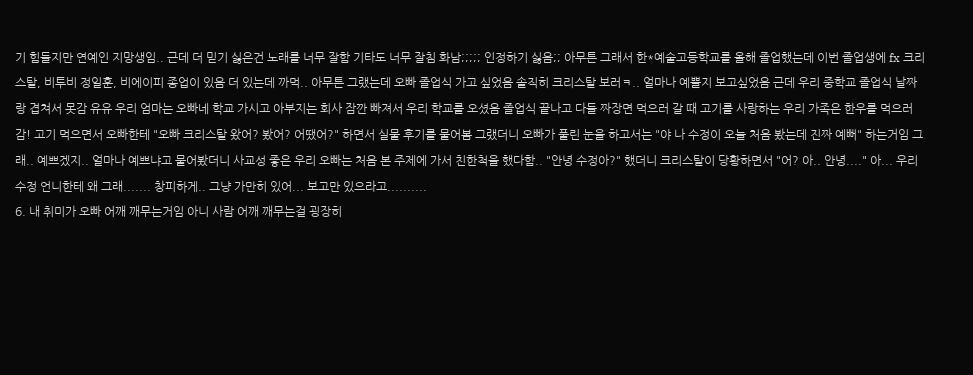기 힘들지만 연예인 지망생임.. 근데 더 믿기 싫은건 노래를 너무 잘함 기타도 너무 잘침 화남;;;;; 인정하기 싫음;; 아무튼 그래서 한*예술고등학교를 올해 졸업했는데 이번 졸업생에 fx 크리스탈, 비투비 정일훈, 비에이피 종업이 있음 더 있는데 까먹.. 아무튼 그랬는데 오빠 졸업식 가고 싶었음 솔직히 크리스탈 보러ㅋ.. 얼마나 예쁠지 보고싶었음 근데 우리 중학교 졸업식 날짜랑 겹쳐서 못감 유유 우리 엄마는 오빠네 학교 가시고 아부지는 회사 잠깐 빠져서 우리 학교를 오셨음 졸업식 끝나고 다들 짜장면 먹으러 갈 때 고기를 사랑하는 우리 가족은 한우를 먹으러감! 고기 먹으면서 오빠한테 "오빠 크리스탈 왔어? 봤어? 어땠어?" 하면서 실물 후기를 물어봄 그랬더니 오빠가 풀린 눈을 하고서는 "야 나 수정이 오늘 처음 봤는데 진짜 예뻐" 하는거임 그래.. 예쁘겠지.. 얼마나 예쁘냐고 물어봤더니 사교성 좋은 우리 오빠는 처음 본 주제에 가서 친한척을 했다함.. "안녕 수정아?" 했더니 크리스탈이 당황하면서 "어? 아.. 안녕...." 아... 우리 수정 언니한테 왜 그래....... 창피하게.. 그냥 가만히 있어... 보고만 있으라고..........
6. 내 취미가 오빠 어깨 깨무는거임 아니 사람 어깨 깨무는걸 굉장히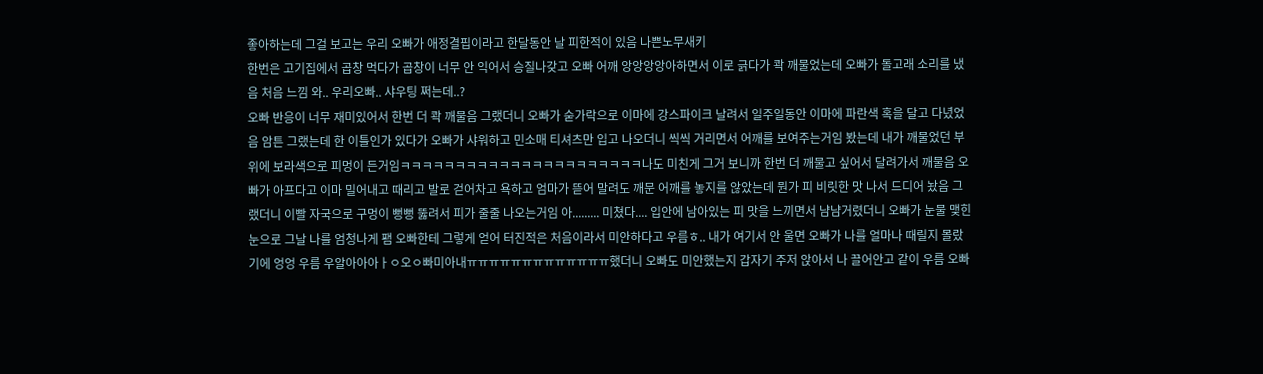좋아하는데 그걸 보고는 우리 오빠가 애정결핍이라고 한달동안 날 피한적이 있음 나쁜노무새키
한번은 고기집에서 곱창 먹다가 곱창이 너무 안 익어서 승질나갖고 오빠 어깨 앙앙앙앙아하면서 이로 긁다가 콱 깨물었는데 오빠가 돌고래 소리를 냈음 처음 느낌 와.. 우리오빠.. 샤우팅 쩌는데..?
오빠 반응이 너무 재미있어서 한번 더 콱 깨물음 그랬더니 오빠가 숟가락으로 이마에 강스파이크 날려서 일주일동안 이마에 파란색 혹을 달고 다녔었음 암튼 그랬는데 한 이틀인가 있다가 오빠가 샤워하고 민소매 티셔츠만 입고 나오더니 씩씩 거리면서 어깨를 보여주는거임 봤는데 내가 깨물었던 부위에 보라색으로 피멍이 든거임ㅋㅋㅋㅋㅋㅋㅋㅋㅋㅋㅋㅋㅋㅋㅋㅋㅋㅋㅋㅋㅋㅋ나도 미친게 그거 보니까 한번 더 깨물고 싶어서 달려가서 깨물음 오빠가 아프다고 이마 밀어내고 때리고 발로 걷어차고 욕하고 엄마가 뜯어 말려도 깨문 어깨를 놓지를 않았는데 뭔가 피 비릿한 맛 나서 드디어 놨음 그랬더니 이빨 자국으로 구멍이 뻥뻥 뚫려서 피가 줄줄 나오는거임 아......... 미쳤다.... 입안에 남아있는 피 맛을 느끼면서 냠냠거렸더니 오빠가 눈물 맺힌 눈으로 그날 나를 엄청나게 팸 오빠한테 그렇게 얻어 터진적은 처음이라서 미안하다고 우름ㅎ.. 내가 여기서 안 울면 오빠가 나를 얼마나 때릴지 몰랐기에 엉엉 우름 우알아아아ㅏㅇ오ㅇ빠미아내ㅠㅠㅠㅠㅠㅠㅠㅠㅠㅠㅠㅠㅠ했더니 오빠도 미안했는지 갑자기 주저 앉아서 나 끌어안고 같이 우름 오빠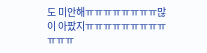도 미안해ㅠㅠㅠㅠㅠㅠㅠㅠ많이 아팠지ㅠㅠㅠㅠㅠㅠㅠㅠㅠㅠㅠㅠ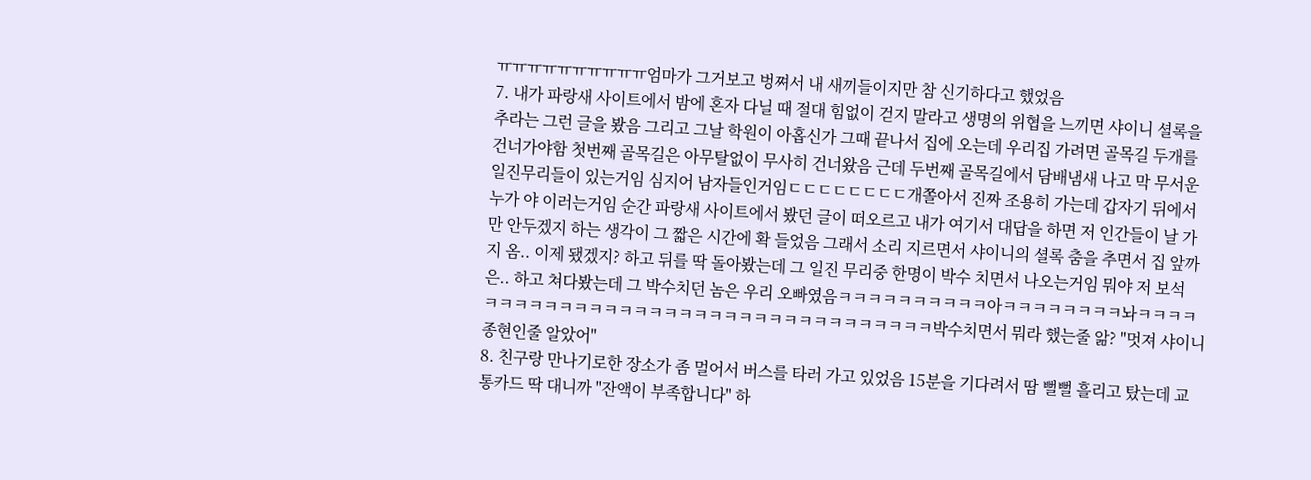ㅠㅠㅠㅠㅠㅠㅠㅠㅠㅠ엄마가 그거보고 벙쪄서 내 새끼들이지만 참 신기하다고 했었음
7. 내가 파랑새 사이트에서 밤에 혼자 다닐 때 절대 힘없이 걷지 말라고 생명의 위협을 느끼면 샤이니 셜록을 추라는 그런 글을 봤음 그리고 그날 학원이 아홉신가 그때 끝나서 집에 오는데 우리집 가려면 골목길 두개를 건너가야함 첫번째 골목길은 아무탈없이 무사히 건너왔음 근데 두번째 골목길에서 담배냄새 나고 막 무서운 일진무리들이 있는거임 심지어 남자들인거임ㄷㄷㄷㄷㄷㄷㄷㄷ개쫄아서 진짜 조용히 가는데 갑자기 뒤에서 누가 야 이러는거임 순간 파랑새 사이트에서 봤던 글이 떠오르고 내가 여기서 대답을 하면 저 인간들이 날 가만 안두겠지 하는 생각이 그 짧은 시간에 확 들었음 그래서 소리 지르면서 샤이니의 셜록 춤을 추면서 집 앞까지 옴.. 이제 됐겠지? 하고 뒤를 딱 돌아봤는데 그 일진 무리중 한명이 박수 치면서 나오는거임 뭐야 저 보석은.. 하고 쳐다봤는데 그 박수치던 놈은 우리 오빠였음ㅋㅋㅋㅋㅋㅋㅋㅋㅋㅋ아ㅋㅋㅋㅋㅋㅋㅋㅋ놔ㅋㅋㅋㅋㅋㅋㅋㅋㅋㅋㅋㅋㅋㅋㅋㅋㅋㅋㅋㅋㅋㅋㅋㅋㅋㅋㅋㅋㅋㅋㅋㅋㅋㅋ박수치면서 뭐라 했는줄 앎? "멋져 샤이니 종현인줄 알았어"
8. 친구랑 만나기로한 장소가 좀 멀어서 버스를 타러 가고 있었음 15분을 기다려서 땀 뻘뻘 흘리고 탔는데 교통카드 딱 대니까 "잔액이 부족합니다" 하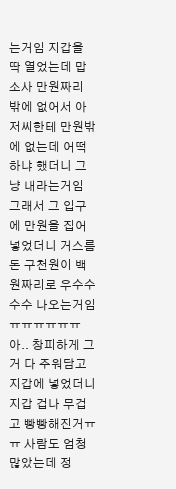는거임 지갑을 딱 열었는데 맙소사 만원짜리 밖에 없어서 아저씨한테 만원밖에 없는데 어떡하냐 했더니 그냥 내라는거임 그래서 그 입구에 만원을 집어 넣었더니 거스름돈 구천원이 백원짜리로 우수수수수 나오는거임ㅠㅠㅠㅠㅠㅠ아.. 창피하게 그거 다 주워담고 지갑에 넣었더니 지갑 겁나 무겁고 빵빵해진거ㅠㅠ 사람도 엄청 많았는데 정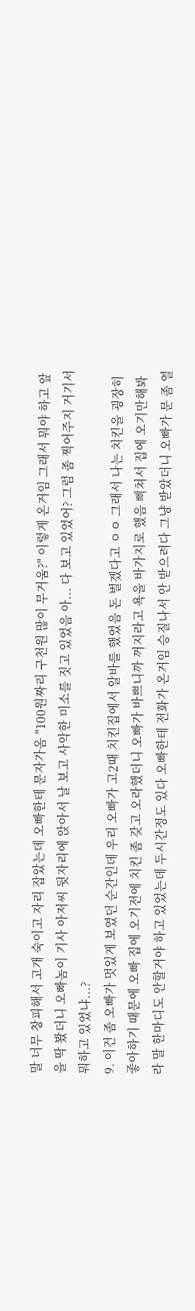말 너무 창피해서 고개 숙이고 자리 잡았는데 오빠한테 문자가옴 "100원짜리 구천원 많이 무거움?" 이렇게 온거임 그래서 뭐야 하고 앞을 딱 봤더니 오빠놈이 기사 아저씨 뒷자리에 앉아서 날 보고 사악한 미소를 짓고 있었음 아... 다 보고 있었어? 그럼 좀 찍어주지 거기서 뭐하고 있었냐...?
9. 이건 좀 오빠가 멋있게 보였던 순간인데 우리 오빠가 고2때 치킨집에서 알바를 했었음 돈 벌겠다고 ㅇㅇ 그래서 나는 치킨을 굉장히 좋아하기 때문에 오빠 집에 오기전에 치킨 좀 갖고 오라했더니 오빠가 바쁘니까 꺼지라고 욕을 바가지로 했음 삐쳐서 집에 오기만해봐라 말 한마디도 안할거야 하고 있었는데 두시간정도 있다 오빠한테 전화가 온거임 승질나서 안 받으려다 그냥 받았더니 오빠가 문 좀 열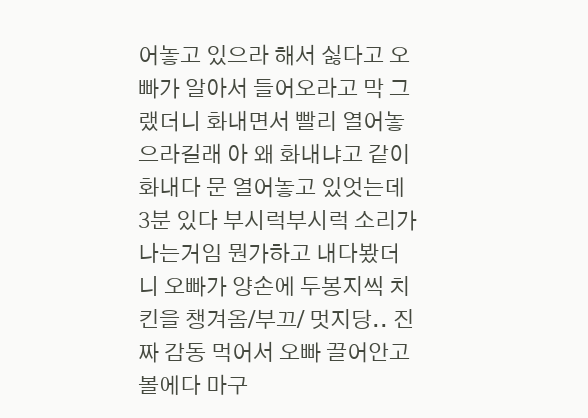어놓고 있으라 해서 싫다고 오빠가 알아서 들어오라고 막 그랬더니 화내면서 빨리 열어놓으라길래 아 왜 화내냐고 같이 화내다 문 열어놓고 있엇는데 3분 있다 부시럭부시럭 소리가 나는거임 뭔가하고 내다봤더니 오빠가 양손에 두봉지씩 치킨을 챙겨옴/부끄/ 멋지당.. 진짜 감동 먹어서 오빠 끌어안고 볼에다 마구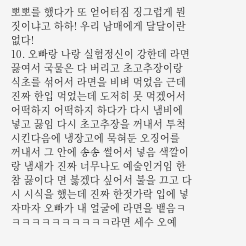뽀뽀를 했다가 또 얻어터짐 징그럽게 뭔 짓이냐고 하하! 우리 남매에게 달달이란 없다!
10. 오빠랑 나랑 실험정신이 강한데 라면 끓여서 국물은 다 버리고 초고추장이랑 식초를 섞어서 라면을 비벼 먹었음 근데 진짜 한입 먹었는데 도저히 못 먹겠어서 어떡하지 어떡하지 하다가 다시 냄비에 넣고 끓임 다시 초고추장을 꺼내서 투척 시킨다음에 냉장고에 묵혀둔 오징어를 꺼내서 그 안에 송송 썰어서 넣음 색깔이랑 냄새가 진짜 너무나도 예술인거임 한참 끓이다 면 붏겠다 싶어서 불을 끄고 다시 시식을 했는데 진짜 한젓가락 입에 넣자마자 오빠가 내 얼굴에 라면을 뱉음ㅋㅋㅋㅋㅋㅋㅋㅋㅋㅋㅋ라면 세수 오예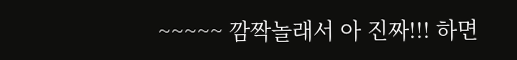~~~~~ 깜짝놀래서 아 진짜!!! 하면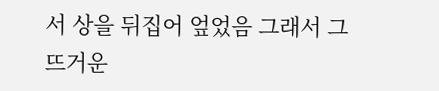서 상을 뒤집어 엎었음 그래서 그 뜨거운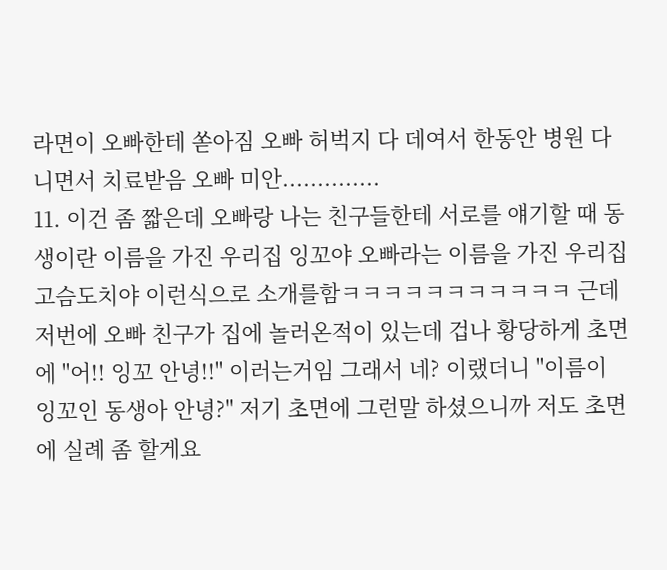라면이 오빠한테 쏟아짐 오빠 허벅지 다 데여서 한동안 병원 다니면서 치료받음 오빠 미안..............
11. 이건 좀 짧은데 오빠랑 나는 친구들한테 서로를 얘기할 때 동생이란 이름을 가진 우리집 잉꼬야 오빠라는 이름을 가진 우리집 고슴도치야 이런식으로 소개를함ㅋㅋㅋㅋㅋㅋㅋㅋㅋㅋㅋ 근데 저번에 오빠 친구가 집에 놀러온적이 있는데 겁나 황당하게 초면에 "어!! 잉꼬 안녕!!" 이러는거임 그래서 네? 이랬더니 "이름이 잉꼬인 동생아 안녕?" 저기 초면에 그런말 하셨으니까 저도 초면에 실례 좀 할게요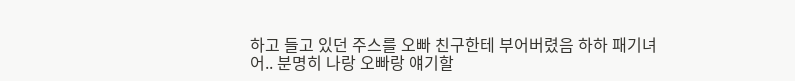하고 들고 있던 주스를 오빠 친구한테 부어버렸음 하하 패기녀
어.. 분명히 나랑 오빠랑 얘기할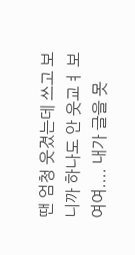땐 엄청 웃겼는데 쓰고 보니까 하나도 안 웃교ㅕ 보여여.... 내가 글을 못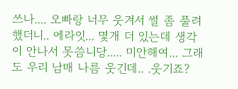쓰나.... 오빠랑 너무 웃겨서 썰 좀 풀려 했더니.. 에라잇... 몇개 더 있는데 생각이 안나서 못씀니당..... 미안해여... 그래도 우리 남매 나름 웃긴데.. .웃기죠?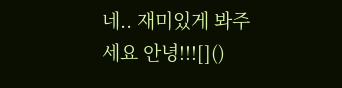네.. 재미있게 봐주세요 안녕!!![]()